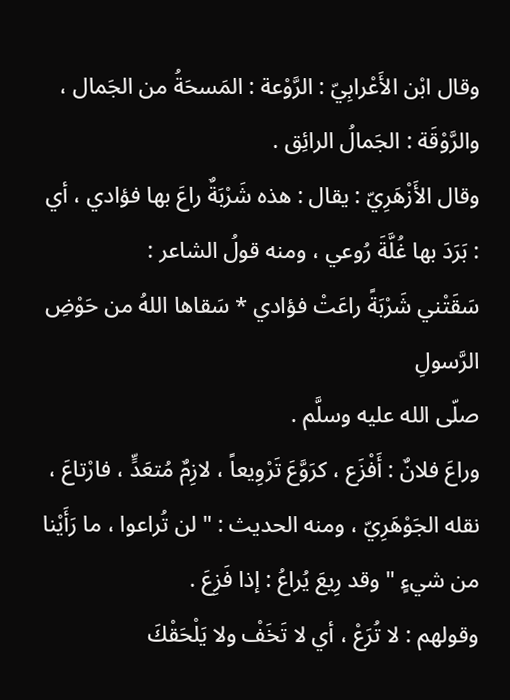وقال ابْن الأَعْرابِيّ : الرَّوْعة : المَسحَةُ من الجَمال ، والرَّوْقَة : الجَمالُ الرائِق .
وقال الأَزْهَرِيّ : يقال : هذه شَرْبَةٌ راعَ بها فؤادي ، أي : بَرَدَ بها غُلَّةَ رُوعي ، ومنه قولُ الشاعر :
سَقَتْني شَرْبَةً راعَتْ فؤادي * سَقاها اللهُ من حَوْضِ الرَّسولِ
صلّى الله عليه وسلَّم .
وراعَ فلانٌ : أَفْزَع ، كرَوَّعَ تَرْوِيعاً ، لازِمٌ مُتعَدٍّ ، فارْتاعَ ، نقله الجَوْهَرِيّ ، ومنه الحديث : " لن تُراعوا ، ما رَأَيْنا من شيءٍ " وقد رِيعَ يُراعُ : إذا فَزِعَ .
وقولهم : لا تُرَعْ ، أي لا تَخَفْ ولا يَلْحَقْكَ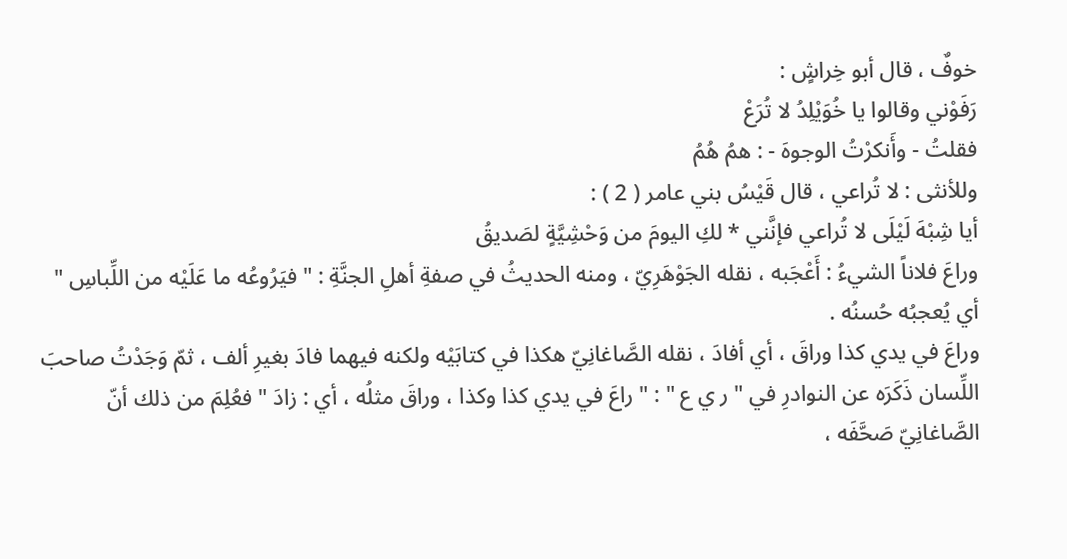خوفٌ ، قال أبو خِراشٍ :
رَفَوْني وقالوا يا خُوَيْلِدُ لا تُرَعْ
فقلتُ - وأَنكرْتُ الوجوهَ - : همُ هُمُ
وللأنثى : لا تُراعي ، قال قَيْسُ بني عامر ( 2 ) :
أيا شِبْهَ لَيْلَى لا تُراعي فإنَّني * لكِ اليومَ من وَحْشِيَّةٍ لصَديقُ
وراعَ فلاناً الشيءُ : أَعْجَبه ، نقله الجَوْهَرِيّ ، ومنه الحديثُ في صفةِ أهلِ الجنَّةِ : " فيَرُوعُه ما عَلَيْه من اللِّباسِ " أي يُعجبُه حُسنُه .
وراعَ في يدي كذا وراقَ ، أي أفادَ ، نقله الصَّاغانِيّ هكذا في كتابَيْه ولكنه فيهما فادَ بغيرِ ألف ، ثمّ وَجَدْتُ صاحبَ اللِّسان ذَكَرَه عن النوادرِ في " ر ي ع " : " راعَ في يدي كذا وكذا ، وراقَ مثلُه ، أي : زادَ " فعُلِمَ من ذلك أنّ الصَّاغانِيّ صَحَّفَه ،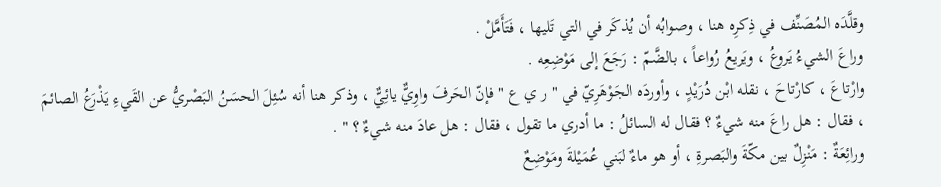وقلَّدَه المُصَنِّف في ذِكرِه هنا ، وصوابُه أن يُذكَر في التي تَليها ، فَتَأَمَّلْ .
وراعَ الشيءُ يَروعُ ، ويَريعُ رُواعاً ، بالضَّمّ : رَجَعَ إلى مَوْضِعِه .
وارْتاعَ ، كارْتاحَ ، نقله ابْن دُرَيْدٍ ، وأوردَه الجَوْهَرِيّ في " ر ي ع " فإنّ الحَرفَ واوِيٌّ يائِيٌّ ، وذكر هنا أنه سُئِلَ الحسَنُ البَصْريُّ عن القَيءِ يَذْرَعُ الصائمَ ، فقال : هل راعَ منه شيءٌ ؟ فقال له السائلُ : ما أدري ما تقول ، فقال : هل عادَ منه شيءٌ ؟ " .
ورائِعَةٌ : مَنْزِلٌ بين مكّةَ والبَصرةِ ، أو هو ماءٌ لبَني عُمَيْلةَ ومَوْضِعٌ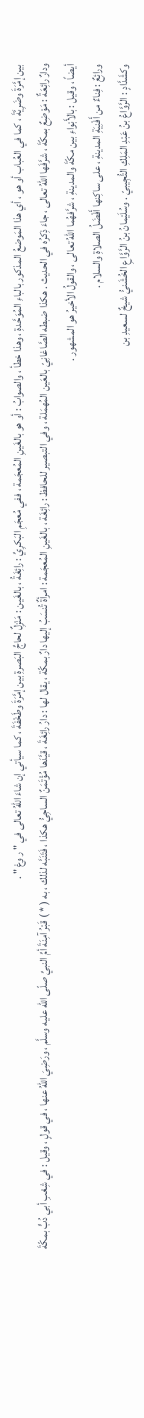بين إمَّرَةَ وضَرِيَّةَ ، كما في العُباب أو هو ، أي هذا المَوضعُ المذكور بالباءِ المُوَحَّدةِ ، وهذا خطأ ، والصوابُ : أو هو بالغَينِ المُعجَمة ، ففي مُعجَمِ البَكرِيِّ : رائِغَةُ ، بالغَين : مَنْزِلٌ لحاجِّ البَصرةِ بين إمَّرَةَ وطَخْفَةَ ، كما سيأتي إن شاءَ اللهُ تعالى في " ر وغ " .
ودارٌ رائِعَةٌ : مَوْضِعٌ بمكّةَ ، شرَّفَها اللهُ تعالى ، جاءَ ذِكرُه في الحديث . هكذا ضبطه الصَّاغانِيّ بالعَين المُهمَلة ، وفي التبصير للحافظ : رائِغَة ، بالغَينِ المُعجَمة : امرأةٌ تُنسَبُ إليها دارٌ بمكّة ، يقال لها : دارُ رائِغَةَ ، قيَّدَها مُؤْتَمَنٌ الساجِيُّ هكذا ، فَتَنَبَّه لذلك ، به ( * ) قَبْرُ آمِنَةَ أمِّ النبيِّ صلّى الله عليه وسلَّم ، ورَضِيَ اللهُ عنها ، في قولٍ ، وقيل : في شِعْبِ أبي دُبٍّ بمكّةَ أيضاً ، وقيل : بالأَبْواءِ بين مكّةَ والمدينةِ ، شرَّفهُما اللهُ تعالى ، والقولُ الأخيرُ هو المشهور .
ورائِعٌ : فِناءٌ من أَفْنِيَةِ المدينةِ ، على ساكِنها أَفْضَلُ الصلاةِ والسلام .
وكشَدَّادٍ : الرَّوَّاعُ بنُ عَبْدِ المَلِكِ التُّجِيبيّ . وسُلَيْمانُ بنُ الرَّوَّاعِ الخُشَنيُّ شيخٌ لسعيدِ بن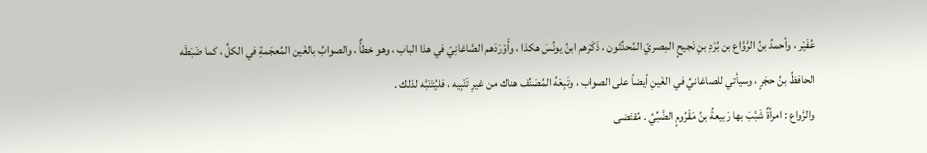عُفَيْر ، وأحمدُ بنُ الرَّوَّاع بن بُرْدِ بنِ نَجيحٍ المِصريّ المُحدِّثون ، ذَكَرَهم ابنُ يونُسَ هكذا ، وأَوْرَدَهم الصَّاغانِيّ في هذا الباب ، وهو خطأٌ ، والصوابُ بالغَين المُعجَمةِ في الكلِّ ، كما ضَبَطَه الحافظُ بنُ حجَرٍ ، وسيأتي للصاغانيِّ في الغَينِ أيضاً على الصواب ، وتَبِعَهُ المُصَنِّف هناك من غيرِ تَنْبِيه ، فليُتَنَبَّه لذلك .
والرَّواع : امرأةٌ شَبَّبَ بها رَبيعةُ بنُ مَقْرُومٍ الضَّبِّيِّ . مُقتَضى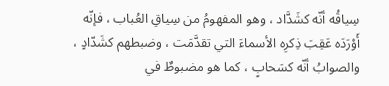سِياقُه أنّه كشَدَّاد ، وهو المفهومُ من سِياقِ العُباب ، فإنّه أَوْرَدَه عَقِبَ ذِكرِه الأسماءَ التي تقدَّمَت ، وضبطهم كشَدّادٍ ، والصوابُ أنّه كسَحابٍ ، كما هو مضبوطٌ في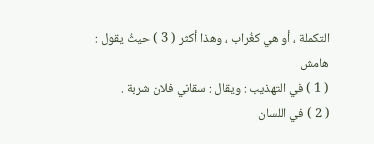التكملة ، أو هي كغُراب ، وهذا أكثر ( 3 ) حيثُ يقول :
هامش
( 1 ) في التهذيب : ويقال : سقاني فلان شربة .
( 2 ) في اللسان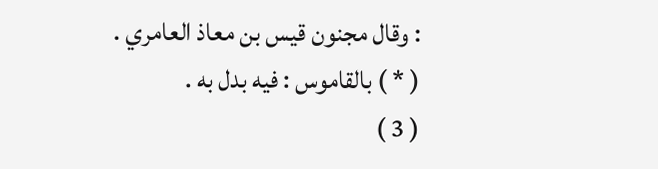: وقال مجنون قيس بن معاذ العامري .
( * ) بالقاموس : فيه بدل به .
( 3 )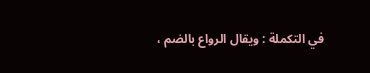في التكملة : ويقال الرواع بالضم ،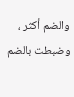والضم أكثر ، وضبطت بالضم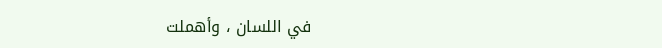في اللسان ، وأهملت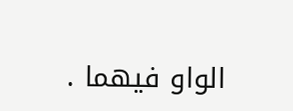الواو فيهما .